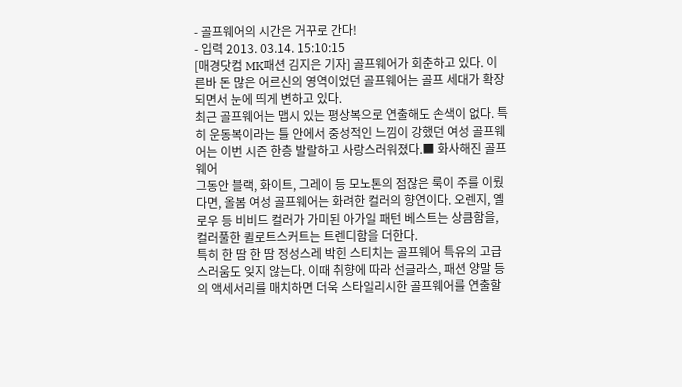- 골프웨어의 시간은 거꾸로 간다!
- 입력 2013. 03.14. 15:10:15
[매경닷컴 MK패션 김지은 기자] 골프웨어가 회춘하고 있다. 이른바 돈 많은 어르신의 영역이었던 골프웨어는 골프 세대가 확장되면서 눈에 띄게 변하고 있다.
최근 골프웨어는 맵시 있는 평상복으로 연출해도 손색이 없다. 특히 운동복이라는 틀 안에서 중성적인 느낌이 강했던 여성 골프웨어는 이번 시즌 한층 발랄하고 사랑스러워졌다.■ 화사해진 골프웨어
그동안 블랙, 화이트, 그레이 등 모노톤의 점잖은 룩이 주를 이뤘다면, 올봄 여성 골프웨어는 화려한 컬러의 향연이다. 오렌지, 옐로우 등 비비드 컬러가 가미된 아가일 패턴 베스트는 상큼함을, 컬러풀한 퀼로트스커트는 트렌디함을 더한다.
특히 한 땀 한 땀 정성스레 박힌 스티치는 골프웨어 특유의 고급스러움도 잊지 않는다. 이때 취향에 따라 선글라스, 패션 양말 등의 액세서리를 매치하면 더욱 스타일리시한 골프웨어를 연출할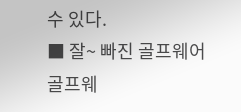수 있다.
■ 잘~ 빠진 골프웨어
골프웨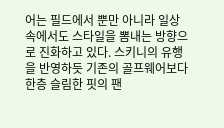어는 필드에서 뿐만 아니라 일상 속에서도 스타일을 뽐내는 방향으로 진화하고 있다. 스키니의 유행을 반영하듯 기존의 골프웨어보다 한층 슬림한 핏의 팬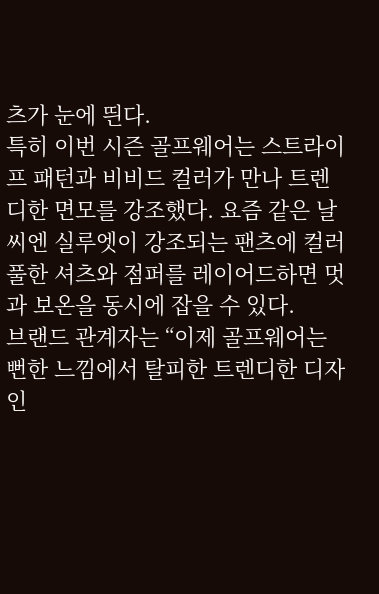츠가 눈에 띈다.
특히 이번 시즌 골프웨어는 스트라이프 패턴과 비비드 컬러가 만나 트렌디한 면모를 강조했다. 요즘 같은 날씨엔 실루엣이 강조되는 팬츠에 컬러풀한 셔츠와 점퍼를 레이어드하면 멋과 보온을 동시에 잡을 수 있다.
브랜드 관계자는 “이제 골프웨어는 뻔한 느낌에서 탈피한 트렌디한 디자인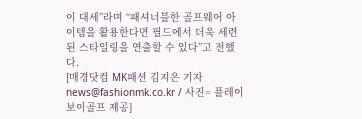이 대세”라며 “패셔너블한 골프웨어 아이템을 활용한다면 필드에서 더욱 세련된 스타일링을 연출할 수 있다”고 전했다.
[매경닷컴 MK패션 김지은 기자 news@fashionmk.co.kr / 사진= 플레이보이골프 제공]